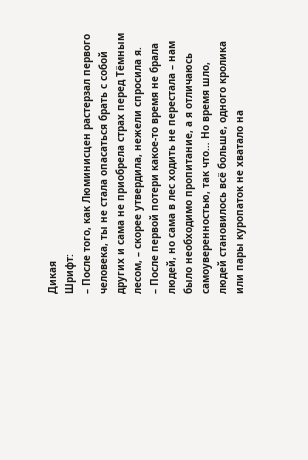Дикая
Шрифт:
– После того, как Люминисцен растерзал первого человека, ты не стала опасаться брать с собой других и сама не приобрела страх перед Тёмным лесом, – скорее утвердила, нежели спросила я.
– После первой потери какое-то время не брала людей, но сама в лес ходить не перестала – нам было необходимо пропитание, а я отличаюсь самоуверенностью, так что… Но время шло, людей становилось всё больше, одного кролика или пары куропаток не хватало на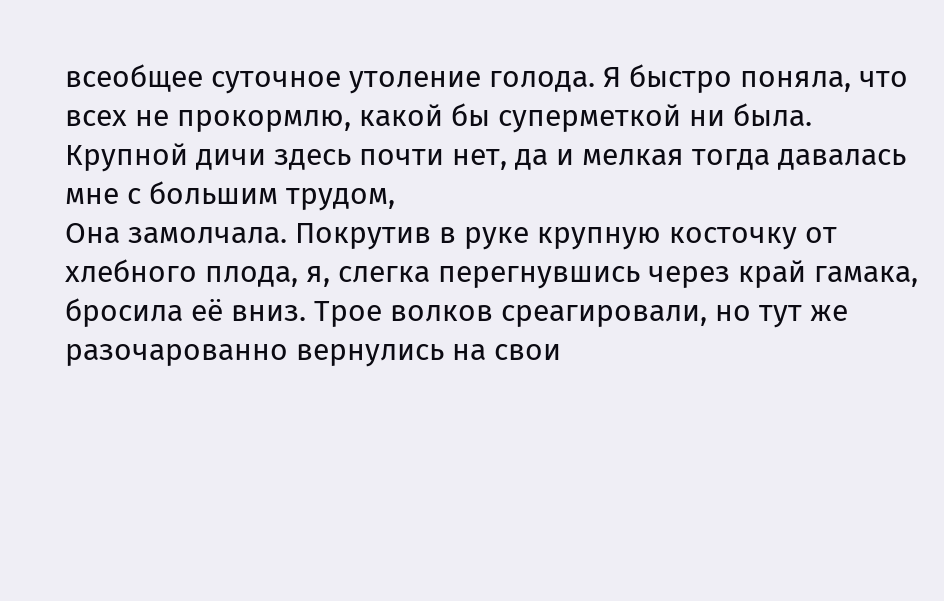всеобщее суточное утоление голода. Я быстро поняла, что всех не прокормлю, какой бы суперметкой ни была. Крупной дичи здесь почти нет, да и мелкая тогда давалась мне с бoльшим трудом,
Она замолчала. Покрутив в руке крупную косточку от хлебного плода, я, слегка перегнувшись через край гамака, бросила её вниз. Трое волков среагировали, но тут же разочарованно вернулись на свои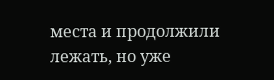места и продолжили лежать, но уже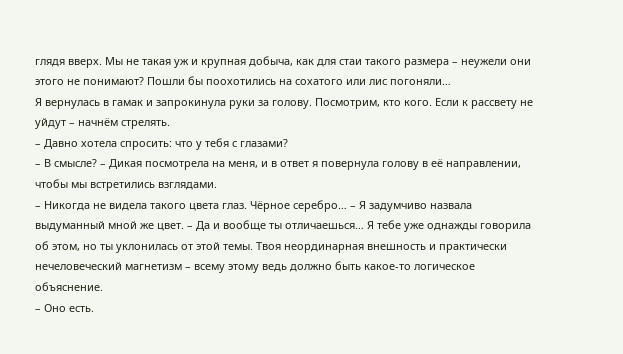глядя вверх. Мы не такая уж и крупная добыча, как для стаи такого размера – неужели они этого не понимают? Пошли бы поохотились на сохатого или лис погоняли…
Я вернулась в гамак и запрокинула руки за голову. Посмотрим, кто кого. Если к рассвету не уйдут – начнём стрелять.
– Давно хотела спросить: что у тебя с глазами?
– В смысле? – Дикая посмотрела на меня, и в ответ я повернула голову в её направлении, чтобы мы встретились взглядами.
– Никогда не видела такого цвета глаз. Чёрное серебро… – Я задумчиво назвала выдуманный мной же цвет. – Да и вообще ты отличаешься… Я тебе уже однажды говорила об этом, но ты уклонилась от этой темы. Твоя неординарная внешность и практически нечеловеческий магнетизм – всему этому ведь должно быть какое-то логическое объяснение.
– Оно есть.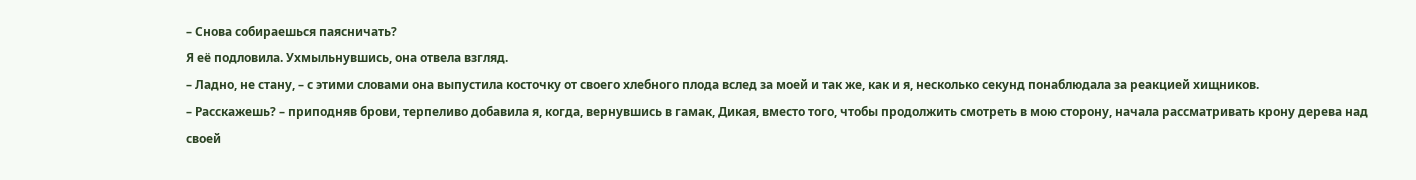– Снова собираешься паясничать?
Я её подловила. Ухмыльнувшись, она отвела взгляд.
– Ладно, не стану, – с этими словами она выпустила косточку от своего хлебного плода вслед за моей и так же, как и я, несколько секунд понаблюдала за реакцией хищников.
– Расскажешь? – приподняв брови, терпеливо добавила я, когда, вернувшись в гамак, Дикая, вместо того, чтобы продолжить смотреть в мою сторону, начала рассматривать крону дерева над своей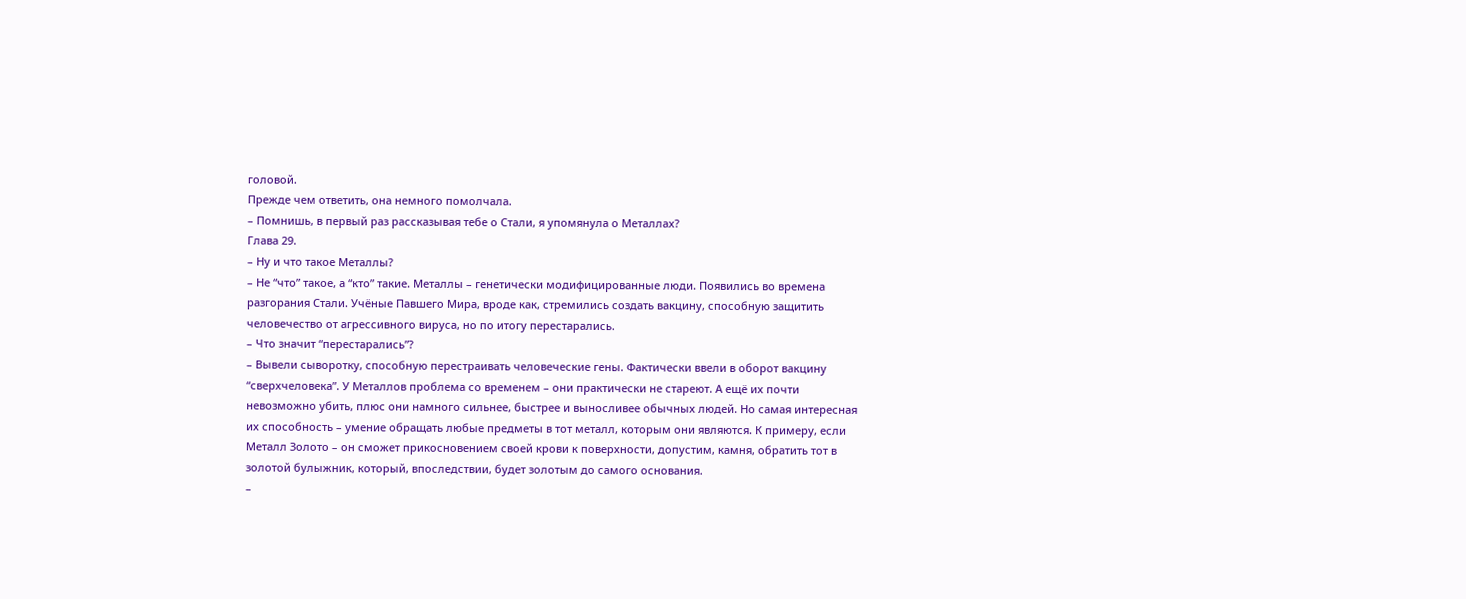головой.
Прежде чем ответить, она немного помолчала.
– Помнишь, в первый раз рассказывая тебе о Стали, я упомянула о Металлах?
Глава 29.
– Ну и что такое Металлы?
– Не “что” такое, а “кто” такие. Металлы – генетически модифицированные люди. Появились во времена разгорания Стали. Учёные Павшего Мира, вроде как, стремились создать вакцину, способную защитить человечество от агрессивного вируса, но по итогу перестарались.
– Что значит “перестарались”?
– Вывели сыворотку, способную перестраивать человеческие гены. Фактически ввели в оборот вакцину “сверхчеловека”. У Металлов проблема со временем – они практически не стареют. А ещё их почти невозможно убить, плюс они намного сильнее, быстрее и выносливее обычных людей. Но самая интересная их способность – умение обращать любые предметы в тот металл, которым они являются. К примеру, если Металл Золото – он сможет прикосновением своей крови к поверхности, допустим, камня, обратить тот в золотой булыжник, который, впоследствии, будет золотым до самого основания.
–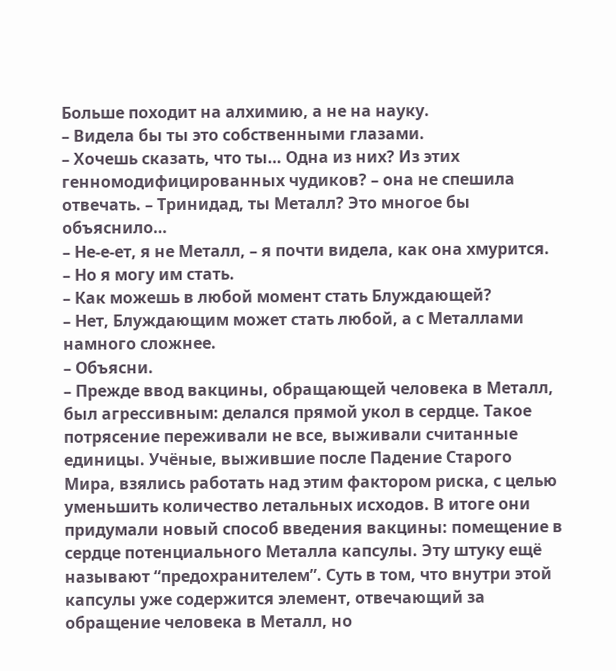Больше походит на алхимию, а не на науку.
– Видела бы ты это собственными глазами.
– Хочешь сказать, что ты… Одна из них? Из этих генномодифицированных чудиков? – она не спешила отвечать. – Тринидад, ты Металл? Это многое бы объяснило…
– Не-е-ет, я не Металл, – я почти видела, как она хмурится. – Но я могу им стать.
– Как можешь в любой момент стать Блуждающей?
– Нет, Блуждающим может стать любой, а с Металлами намного сложнее.
– Объясни.
– Прежде ввод вакцины, обращающей человека в Металл, был агрессивным: делался прямой укол в сердце. Такое потрясение переживали не все, выживали считанные единицы. Учёные, выжившие после Падение Старого Мира, взялись работать над этим фактором риска, с целью уменьшить количество летальных исходов. В итоге они придумали новый способ введения вакцины: помещение в сердце потенциального Металла капсулы. Эту штуку ещё называют “предохранителем”. Суть в том, что внутри этой капсулы уже содержится элемент, отвечающий за обращение человека в Металл, но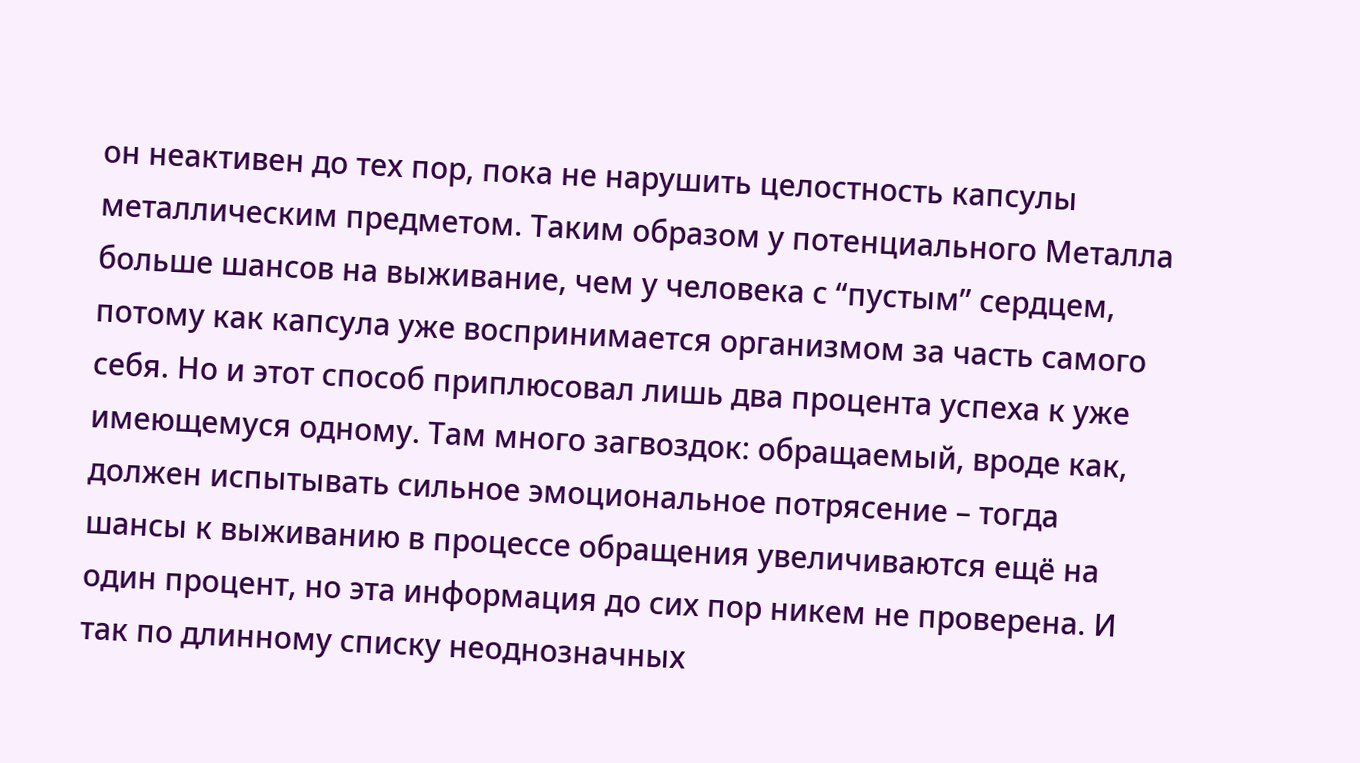он неактивен до тех пор, пока не нарушить целостность капсулы металлическим предметом. Таким образом у потенциального Металла больше шансов на выживание, чем у человека с “пустым” сердцем, потому как капсула уже воспринимается организмом за часть самого себя. Но и этот способ приплюсовал лишь два процента успеха к уже имеющемуся одному. Там много загвоздок: обращаемый, вроде как, должен испытывать сильное эмоциональное потрясение – тогда шансы к выживанию в процессе обращения увеличиваются ещё на один процент, но эта информация до сих пор никем не проверена. И так по длинному списку неоднозначных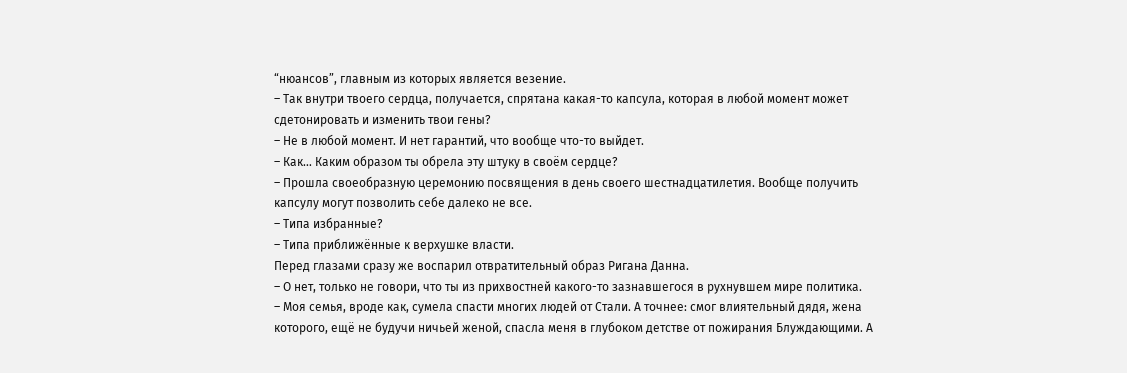“нюансов”, главным из которых является везение.
– Так внутри твоего сердца, получается, спрятана какая-то капсула, которая в любой момент может сдетонировать и изменить твои гены?
– Не в любой момент. И нет гарантий, что вообще что-то выйдет.
– Как… Каким образом ты обрела эту штуку в своём сердце?
– Прошла своеобразную церемонию посвящения в день своего шестнадцатилетия. Вообще получить капсулу могут позволить себе далеко не все.
– Типа избранные?
– Типа приближённые к верхушке власти.
Перед глазами сразу же воспарил отвратительный образ Ригана Данна.
– О нет, только не говори, что ты из прихвостней какого-то зазнавшегося в рухнувшем мире политика.
– Моя семья, вроде как, сумела спасти многих людей от Стали. А точнее: смог влиятельный дядя, жена которого, ещё не будучи ничьей женой, спасла меня в глубоком детстве от пожирания Блуждающими. А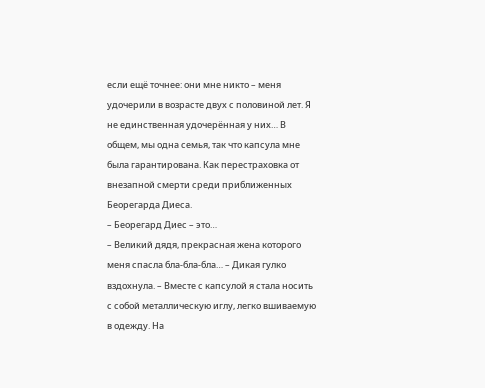если ещё точнее: они мне никто – меня удочерили в возрасте двух с половиной лет. Я не единственная удочерённая у них… В общем, мы одна семья, так что капсула мне была гарантирована. Как перестраховка от внезапной смерти среди приближенных Беорегарда Диеса.
– Беорегард Диес – это…
– Великий дядя, прекрасная жена которого меня спасла бла-бла-бла… – Дикая гулко вздохнула. – Вместе с капсулой я стала носить с собой металлическую иглу, легко вшиваемую в одежду. На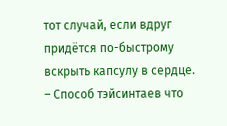тот случай, если вдруг придётся по-быстрому вскрыть капсулу в сердце.
– Способ тэйсинтаев что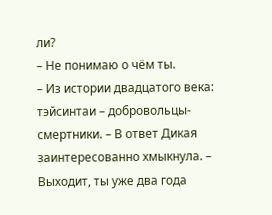ли?
– Не понимаю о чём ты.
– Из истории двадцатого века: тэйсинтаи – добровольцы-смертники. – В ответ Дикая заинтересованно хмыкнула. – Выходит, ты уже два года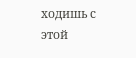ходишь с этой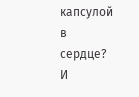капсулой в сердце? И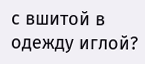с вшитой в одежду иглой?